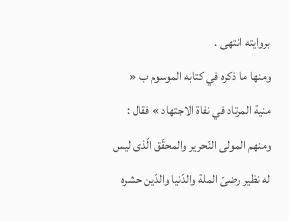بروايته انتهى .
ومنها ما ذكره في كتابه الموسوم ب « منية المرتاد في نفاة الاجتهاد » فقال : ومنهم المولى النّحرير والمحقّق الّذى ليس له نظير رضىّ الملة والدّنيا والدّين حشره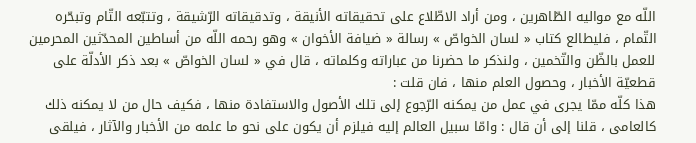اللّه مع مواليه الطّاهرين ، ومن أراد الاطّلاع على تحقيقاته الأنيقة ، وتدقيقاته الرّشيقة ، وتتبّعه التّام وتبحّره التّمام ، فليطالع كتاب « لسان الخواصّ » رسالة « ضيافة الأخوان » وهو رحمه اللّه من أساطين المحدّثين المحرمين للعمل بالظّن والتّخمين ، ولنذكر ما حضرنا من عباراته وكلماته ، قال في « لسان الخواصّ » بعد ذكر الأدلّة على قطعيّة الأخبار ، وحصول العلم منها ، فان قلت :
هذا كلّه ممّا يجرى في عمل من يمكنه الرّجوع إلى تلك الأصول والاستفادة منها ، فكيف حال من لا يمكنه ذلك كالعامى ، قلنا إلى أن قال : وامّا سبيل العالم إليه فيلزم أن يكون على نحو ما علمه من الأخبار والآثار ، فيلقى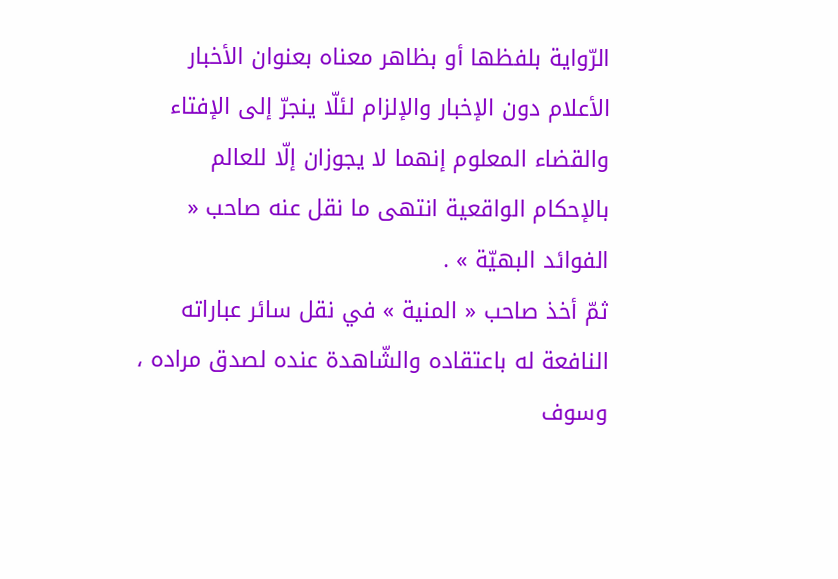الرّواية بلفظها أو بظاهر معناه بعنوان الأخبار الأعلام دون الإخبار والإلزام لئلّا ينجرّ إلى الإفتاء والقضاء المعلوم إنهما لا يجوزان إلّا للعالم بالإحكام الواقعية انتهى ما نقل عنه صاحب « الفوائد البهيّة » .
ثمّ أخذ صاحب « المنية » في نقل سائر عباراته النافعة له باعتقاده والشّاهدة عنده لصدق مراده ، وسوف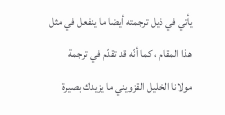يأتي في ذيل ترجمته أيضا ما ينفعل في مثل هذا المقام ، كما أنّه قد تقدّم في ترجمة مولانا الخليل القزويني ما يزيدك بصيرة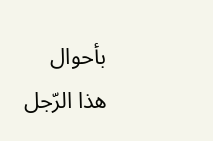بأحوال هذا الرّجل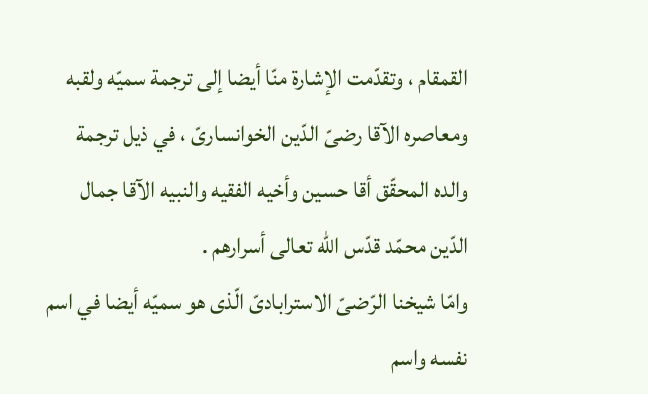القمقام ، وتقدّمت الإشارة منّا أيضا إلى ترجمة سميّه ولقبه ومعاصره الآقا رضىّ الدّين الخوانسارىّ ، في ذيل ترجمة والده المحقّق أقا حسين وأخيه الفقيه والنبيه الآقا جمال الدّين محمّد قدّس اللّه تعالى أسرارهم .
وامّا شيخنا الرّضىّ الاسترابادىّ الّذى هو سميّه أيضا في اسم نفسه واسم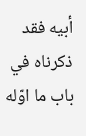أبيه فقد ذكرناه في باب ما اوّله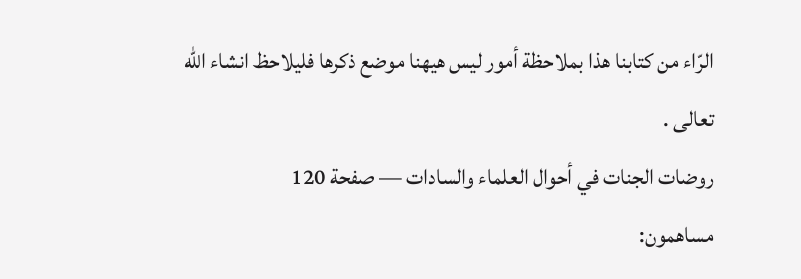الرّاء من كتابنا هذا بملاحظة أمور ليس هيهنا موضع ذكرها فليلاحظ انشاء اللّه تعالى .
روضات الجنات في أحوال العلماء والسادات — صفحة 120
مساهمون: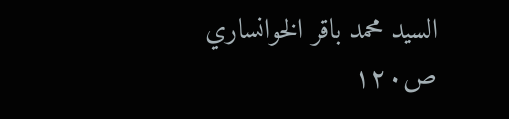السيد محمد باقر الخوانساري
ص١٢٠